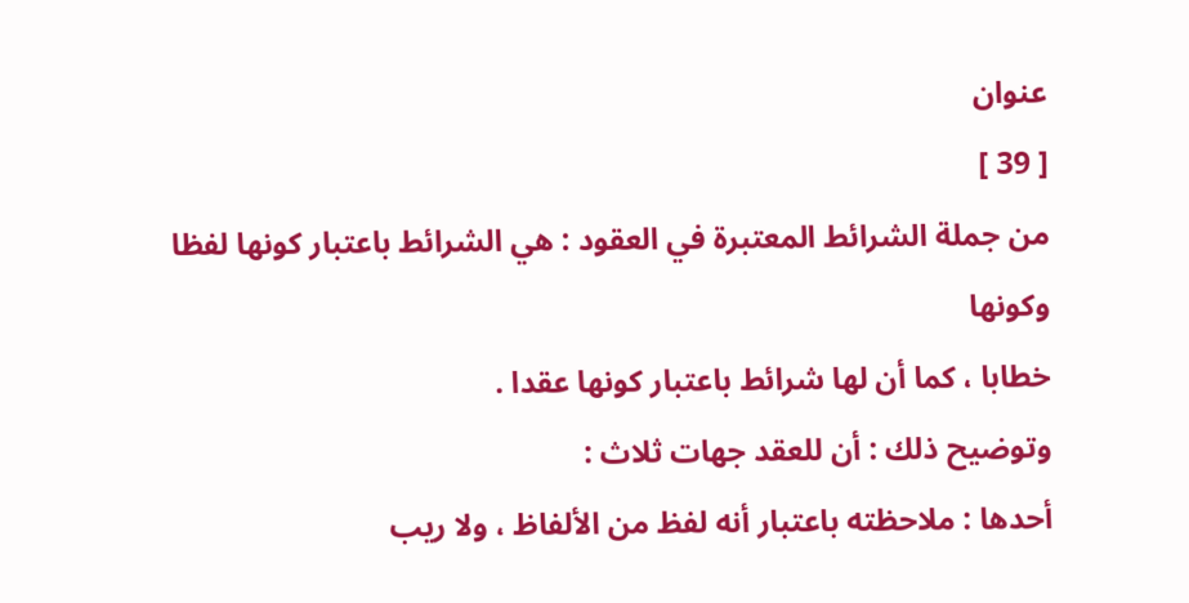عنوان
[ 39 ]
من جملة الشرائط المعتبرة في العقود : هي الشرائط باعتبار كونها لفظا وكونها
خطابا ، كما أن لها شرائط باعتبار كونها عقدا .
وتوضيح ذلك : أن للعقد جهات ثلاث :
أحدها : ملاحظته باعتبار أنه لفظ من الألفاظ ، ولا ريب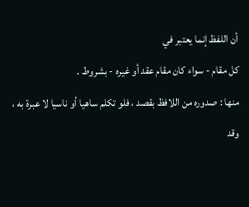أن اللفظ إنما يعتبر في
كل مقام - سواء كان مقام عقد أو غيره - بشروط .
منها : صدوره من اللافظ بقصد ، فلو تكلم ساهيا أو ناسيا لا عبرة به ، وقد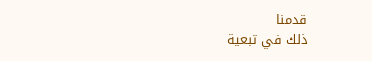قدمنا
ذلك في تبعية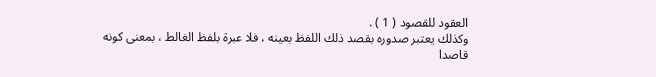العقود للقصود ( 1 ) .
وكذلك يعتبر صدوره بقصد ذلك اللفظ بعينه ، فلا عبرة بلفظ الغالط ، بمعنى كونه
قاصدا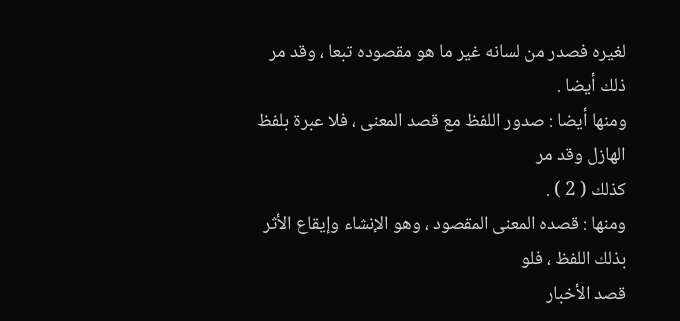لغيره فصدر من لسانه غير ما هو مقصوده تبعا ، وقد مر ذلك أيضا .
ومنها أيضا : صدور اللفظ مع قصد المعنى ، فلا عبرة بلفظ الهازل وقد مر
كذلك ( 2 ) .
ومنها : قصده المعنى المقصود ، وهو الإنشاء وإيقاع الأثر بذلك اللفظ ، فلو
قصد الأخبار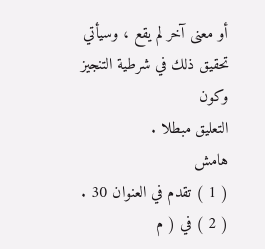أو معنى آخر لم يقع ، وسيأتي تحقيق ذلك في شرطية التنجيز وكون
التعليق مبطلا .
هامش
( 1 ) تقدم في العنوان 30 .
( 2 ) في ( م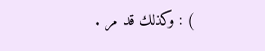) : وكذلك قد مر .